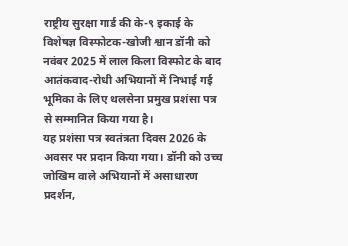राष्ट्रीय सुरक्षा गार्ड की के-९ इकाई के विशेषज्ञ विस्फोटक-खोजी श्वान डॉनी को नवंबर 2025 में लाल किला विस्फोट के बाद आतंकवाद-रोधी अभियानों में निभाई गई भूमिका के लिए थलसेना प्रमुख प्रशंसा पत्र से सम्मानित किया गया है।
यह प्रशंसा पत्र स्वतंत्रता दिवस 2026 के अवसर पर प्रदान किया गया। डॉनी को उच्च जोखिम वाले अभियानों में असाधारण प्रदर्शन,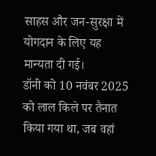साहस और जन-सुरक्षा में योगदान के लिए यह मान्यता दी गई।
डॉनी को 10 नवंबर 2025 को लाल किले पर तैनात किया गया था, जब वहां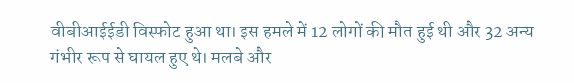वीबीआईईडी विस्फोट हुआ था। इस हमले में 12 लोगों की मौत हुई थी और 32 अन्य गंभीर रूप से घायल हुए थे। मलबे और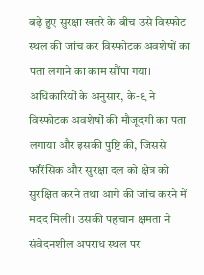बढ़े हुए सुरक्षा खतरे के बीच उसे विस्फोट स्थल की जांच कर विस्फोटक अवशेषों का पता लगाने का काम सौंपा गया।
अधिकारियों के अनुसार, के-९ ने विस्फोटक अवशेषों की मौजूदगी का पता लगाया और इसकी पुष्टि की, जिससे फॉरेंसिक और सुरक्षा दल को क्षेत्र को सुरक्षित करने तथा आगे की जांच करने में मदद मिली। उसकी पहचान क्षमता ने संवेदनशील अपराध स्थल पर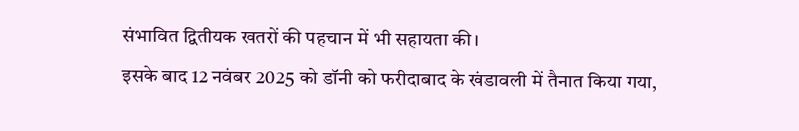संभावित द्वितीयक खतरों की पहचान में भी सहायता की।
इसके बाद 12 नवंबर 2025 को डॉनी को फरीदाबाद के खंडावली में तैनात किया गया,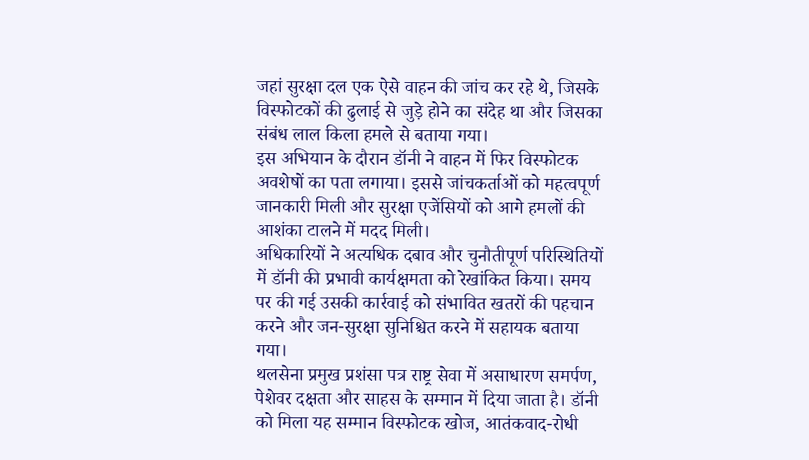जहां सुरक्षा दल एक ऐसे वाहन की जांच कर रहे थे, जिसके विस्फोटकों की ढुलाई से जुड़े होने का संदेह था और जिसका संबंध लाल किला हमले से बताया गया।
इस अभियान के दौरान डॉनी ने वाहन में फिर विस्फोटक अवशेषों का पता लगाया। इससे जांचकर्ताओं को महत्वपूर्ण जानकारी मिली और सुरक्षा एजेंसियों को आगे हमलों की आशंका टालने में मदद मिली।
अधिकारियों ने अत्यधिक दबाव और चुनौतीपूर्ण परिस्थितियों में डॉनी की प्रभावी कार्यक्षमता को रेखांकित किया। समय पर की गई उसकी कार्रवाई को संभावित खतरों की पहचान करने और जन-सुरक्षा सुनिश्चित करने में सहायक बताया गया।
थलसेना प्रमुख प्रशंसा पत्र राष्ट्र सेवा में असाधारण समर्पण, पेशेवर दक्षता और साहस के सम्मान में दिया जाता है। डॉनी को मिला यह सम्मान विस्फोटक खोज, आतंकवाद-रोधी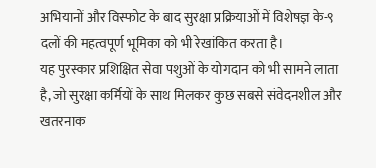अभियानों और विस्फोट के बाद सुरक्षा प्रक्रियाओं में विशेषज्ञ के-९ दलों की महत्वपूर्ण भूमिका को भी रेखांकित करता है।
यह पुरस्कार प्रशिक्षित सेवा पशुओं के योगदान को भी सामने लाता है, जो सुरक्षा कर्मियों के साथ मिलकर कुछ सबसे संवेदनशील और खतरनाक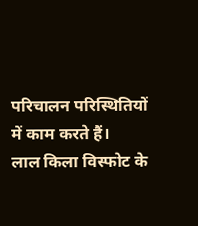परिचालन परिस्थितियों में काम करते हैं।
लाल किला विस्फोट के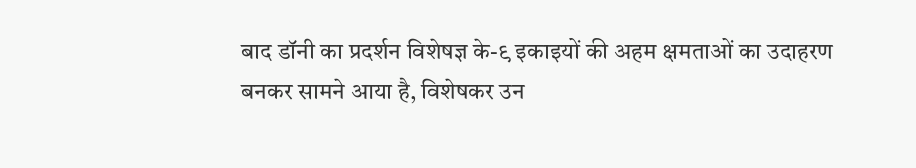बाद डॉनी का प्रदर्शन विशेषज्ञ के-९ इकाइयों की अहम क्षमताओं का उदाहरण बनकर सामने आया है, विशेषकर उन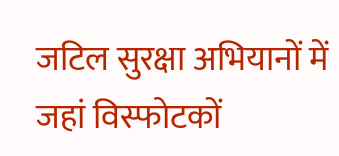जटिल सुरक्षा अभियानों में जहां विस्फोटकों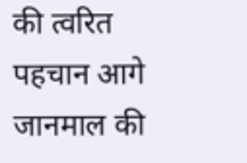की त्वरित पहचान आगे जानमाल की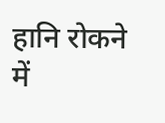हानि रोकने में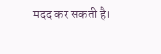मदद कर सकती है।